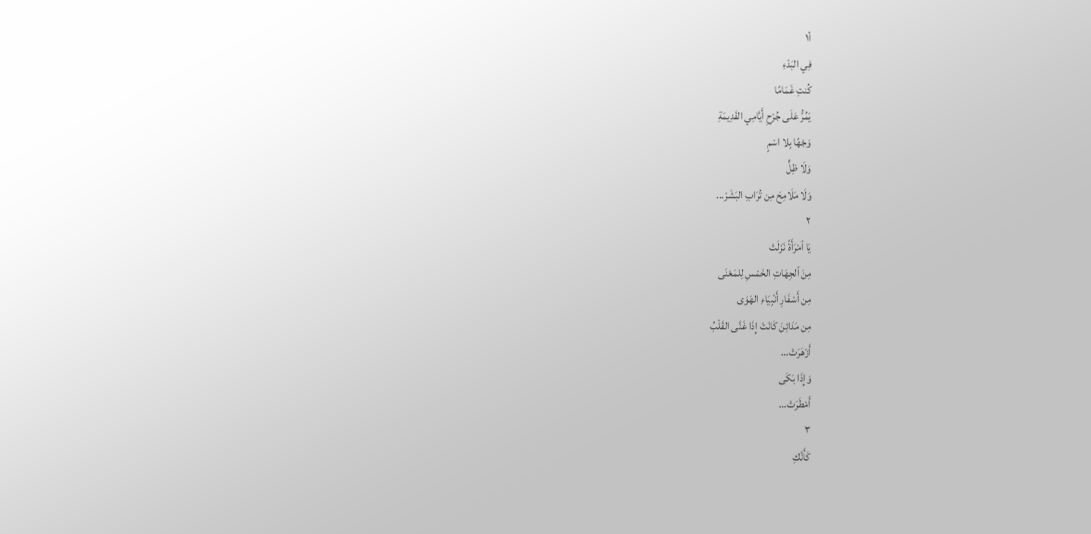أ١
فِي البَدْءِ
كُنتِ غَمَامًا
يَمُرُّ عَلَى جُرْحِ أَيَّامِي القَدِيمَةِ
وَجْهًا بِلا اسْمٍ
وَلَا ظِلٍّ
وَلَا مَلَامِحَ مِن تُرَابِ البَشَرْ...
٢
يَا ٱمْرَأَةً نَزَلَتْ
مِنَ ٱلجِهَاتِ الخَمْسِ لِلمَعْنَى
مِن أَسْفَارِ أَنْبِيَاءِ الهَوَى
مِن مَدَائِنَ كَانَتْ إِذَا غَنَّى القَلْبُ
أَزْهَرَتْ…
وَإِذَا بَكَى
أَمْطَرَتْ…
٣
كَأَنَّكِ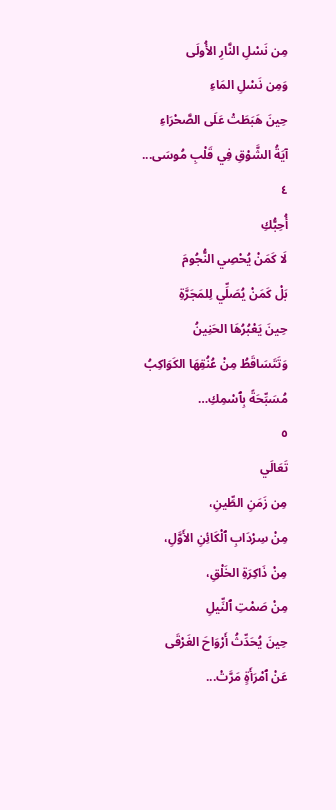مِن نَسْلِ النَّارِ الأُولَى
وَمِن نَسْلِ المَاءِ
حِينَ هَبَطَتْ عَلَى الصَّحْرَاءِ
آيَةُ الشَّوْقِ فِي قَلْبِ مُوسَى...
٤
أُحِبُّكِ
لَا كَمَنْ يُحْصِي النُّجُومَ
بَلْ كَمَنْ يُصَلِّي لِلمَجَرَّةِ
حِينَ يَعْبُرُهَا الحَنِينُ
وَتَتَسَاقَطُ مِنْ عُنُقِهَا الكَوَاكِبُ
مُسَبِّحَةً بِٱسْمِكِ…
٥
تَعَالَي
مِن زَمَنِ الطِّينِ،
مِنْ سِرْدَابِ ٱلْكَائِنِ الأَوَّلِ،
مِنْ ذَاكِرَةِ الخَلْقِ،
مِنْ صَمْتِ ٱلنِّيلِ
حِينَ يُحَدِّثُ أَرْوَاحَ الغَرْقَى
عَنْ ٱمْرَأَةٍ مَرَّتْ...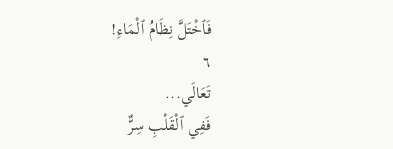فَٱخْتَلَّ نِظَامُ ٱلْمَاءِ!
٦
تَعَالَي...
فَفِي ٱلْقَلْبِ سِرٌّ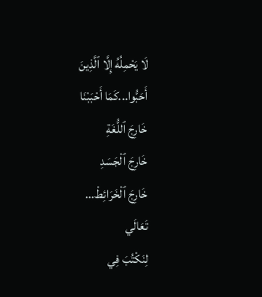لَا يَحْمِلُهُ إِلَّا ٱلَّذِينَ
أَحَبُّوا...كَمَا أَحْبَبْنَا
خَارِجَ ٱللُّغَةِ
خَارِجَ ٱلْجَسَدِ
خَارِجَ ٱلْخَرَائِطْ...
تَعَالَي
لِنَكْتُبَ فِي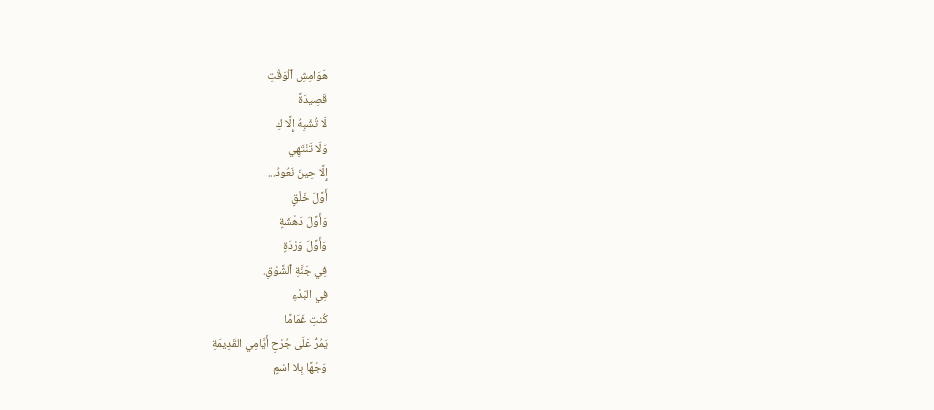هَوَامِشِ ٱلْوَقْتِ
قَصِيدَةً
لَا تُشْبِهُ إِلَّا كِ
وَلَا تَنْتَهِي
إِلَّا حِينَ نَعُودُ...
أَوَّلَ خَلْقٍ
وَأَوَّلَ دَهْشَةٍ
وَأَوَّلَ وَرْدَةٍ
فِي جَنَّةِ ٱلشَّوْقِ.
فِي البَدْءِ
كُنتِ غَمَامًا
يَمُرُّ عَلَى جُرْحِ أَيَّامِي القَدِيمَةِ
وَجْهًا بِلا اسْمٍ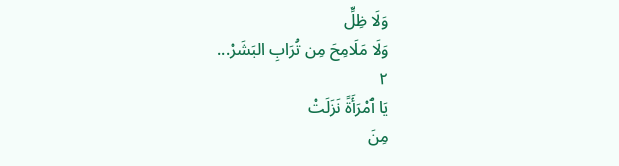وَلَا ظِلٍّ
وَلَا مَلَامِحَ مِن تُرَابِ البَشَرْ...
٢
يَا ٱمْرَأَةً نَزَلَتْ
مِنَ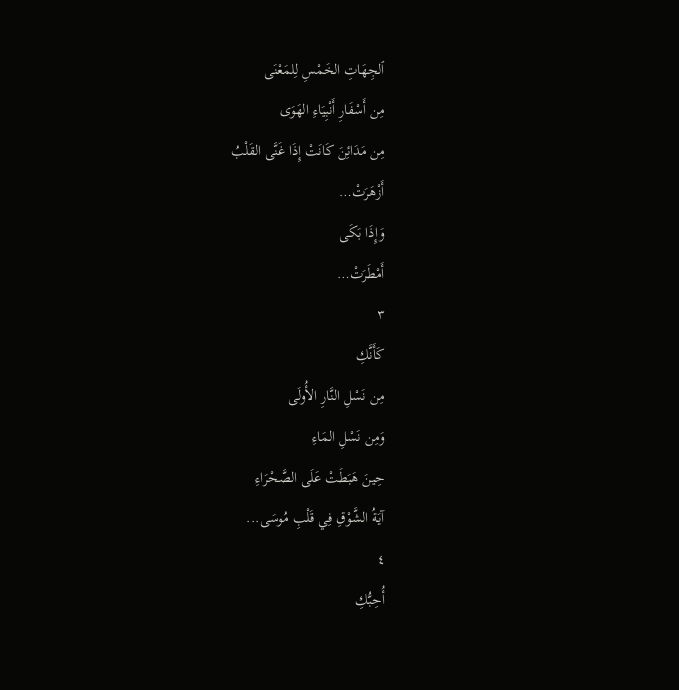ٱلجِهَاتِ الخَمْسِ لِلمَعْنَى
مِن أَسْفَارِ أَنْبِيَاءِ الهَوَى
مِن مَدَائِنَ كَانَتْ إِذَا غَنَّى القَلْبُ
أَزْهَرَتْ…
وَإِذَا بَكَى
أَمْطَرَتْ…
٣
كَأَنَّكِ
مِن نَسْلِ النَّارِ الأُولَى
وَمِن نَسْلِ المَاءِ
حِينَ هَبَطَتْ عَلَى الصَّحْرَاءِ
آيَةُ الشَّوْقِ فِي قَلْبِ مُوسَى...
٤
أُحِبُّكِ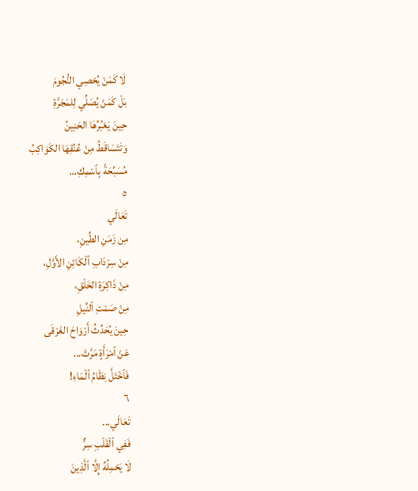لَا كَمَنْ يُحْصِي النُّجُومَ
بَلْ كَمَنْ يُصَلِّي لِلمَجَرَّةِ
حِينَ يَعْبُرُهَا الحَنِينُ
وَتَتَسَاقَطُ مِنْ عُنُقِهَا الكَوَاكِبُ
مُسَبِّحَةً بِٱسْمِكِ…
٥
تَعَالَي
مِن زَمَنِ الطِّينِ،
مِنْ سِرْدَابِ ٱلْكَائِنِ الأَوَّلِ،
مِنْ ذَاكِرَةِ الخَلْقِ،
مِنْ صَمْتِ ٱلنِّيلِ
حِينَ يُحَدِّثُ أَرْوَاحَ الغَرْقَى
عَنْ ٱمْرَأَةٍ مَرَّتْ...
فَٱخْتَلَّ نِظَامُ ٱلْمَاءِ!
٦
تَعَالَي...
فَفِي ٱلْقَلْبِ سِرٌّ
لَا يَحْمِلُهُ إِلَّا ٱلَّذِينَ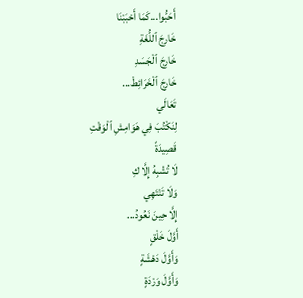أَحَبُّوا...كَمَا أَحْبَبْنَا
خَارِجَ ٱللُّغَةِ
خَارِجَ ٱلْجَسَدِ
خَارِجَ ٱلْخَرَائِطْ...
تَعَالَي
لِنَكْتُبَ فِي هَوَامِشِ ٱلْوَقْتِ
قَصِيدَةً
لَا تُشْبِهُ إِلَّا كِ
وَلَا تَنْتَهِي
إِلَّا حِينَ نَعُودُ...
أَوَّلَ خَلْقٍ
وَأَوَّلَ دَهْشَةٍ
وَأَوَّلَ وَرْدَةٍ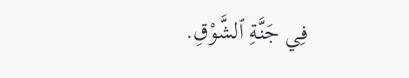فِي جَنَّةِ ٱلشَّوْقِ.